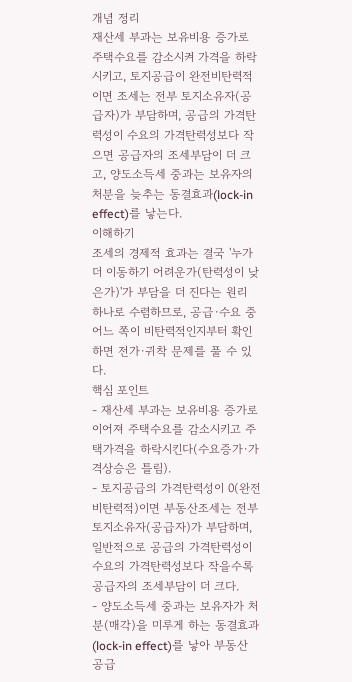개념 정리
재산세 부과는 보유비용 증가로 주택수요를 감소시켜 가격을 하락시키고, 토지공급이 완전비탄력적이면 조세는 전부 토지소유자(공급자)가 부담하며, 공급의 가격탄력성이 수요의 가격탄력성보다 작으면 공급자의 조세부담이 더 크고, 양도소득세 중과는 보유자의 처분을 늦추는 동결효과(lock-in effect)를 낳는다.
이해하기
조세의 경제적 효과는 결국 '누가 더 이동하기 어려운가(탄력성이 낮은가)'가 부담을 더 진다는 원리 하나로 수렴하므로, 공급·수요 중 어느 쪽이 비탄력적인지부터 확인하면 전가·귀착 문제를 풀 수 있다.
핵심 포인트
- 재산세 부과는 보유비용 증가로 이어져 주택수요를 감소시키고 주택가격을 하락시킨다(수요증가·가격상승은 틀림).
- 토지공급의 가격탄력성이 0(완전비탄력적)이면 부동산조세는 전부 토지소유자(공급자)가 부담하며, 일반적으로 공급의 가격탄력성이 수요의 가격탄력성보다 작을수록 공급자의 조세부담이 더 크다.
- 양도소득세 중과는 보유자가 처분(매각)을 미루게 하는 동결효과(lock-in effect)를 낳아 부동산 공급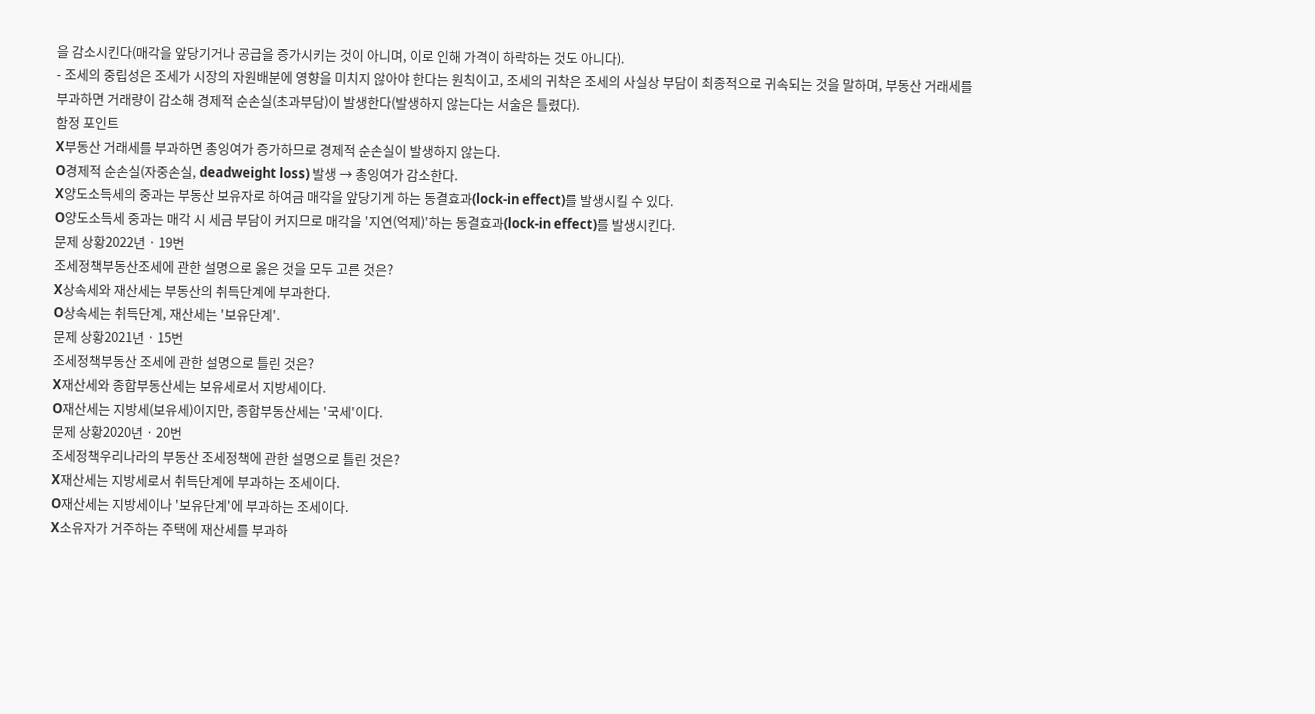을 감소시킨다(매각을 앞당기거나 공급을 증가시키는 것이 아니며, 이로 인해 가격이 하락하는 것도 아니다).
- 조세의 중립성은 조세가 시장의 자원배분에 영향을 미치지 않아야 한다는 원칙이고, 조세의 귀착은 조세의 사실상 부담이 최종적으로 귀속되는 것을 말하며, 부동산 거래세를 부과하면 거래량이 감소해 경제적 순손실(초과부담)이 발생한다(발생하지 않는다는 서술은 틀렸다).
함정 포인트
X부동산 거래세를 부과하면 총잉여가 증가하므로 경제적 순손실이 발생하지 않는다.
O경제적 순손실(자중손실, deadweight loss) 발생 → 총잉여가 감소한다.
X양도소득세의 중과는 부동산 보유자로 하여금 매각을 앞당기게 하는 동결효과(lock-in effect)를 발생시킬 수 있다.
O양도소득세 중과는 매각 시 세금 부담이 커지므로 매각을 '지연(억제)'하는 동결효과(lock-in effect)를 발생시킨다.
문제 상황2022년 · 19번
조세정책부동산조세에 관한 설명으로 옳은 것을 모두 고른 것은?
X상속세와 재산세는 부동산의 취득단계에 부과한다.
O상속세는 취득단계, 재산세는 '보유단계'.
문제 상황2021년 · 15번
조세정책부동산 조세에 관한 설명으로 틀린 것은?
X재산세와 종합부동산세는 보유세로서 지방세이다.
O재산세는 지방세(보유세)이지만, 종합부동산세는 '국세'이다.
문제 상황2020년 · 20번
조세정책우리나라의 부동산 조세정책에 관한 설명으로 틀린 것은?
X재산세는 지방세로서 취득단계에 부과하는 조세이다.
O재산세는 지방세이나 '보유단계'에 부과하는 조세이다.
X소유자가 거주하는 주택에 재산세를 부과하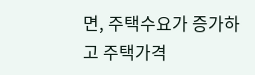면, 주택수요가 증가하고 주택가격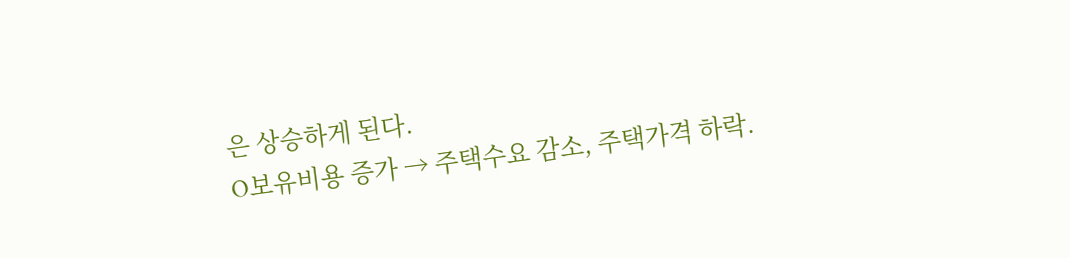은 상승하게 된다.
O보유비용 증가 → 주택수요 감소, 주택가격 하락.